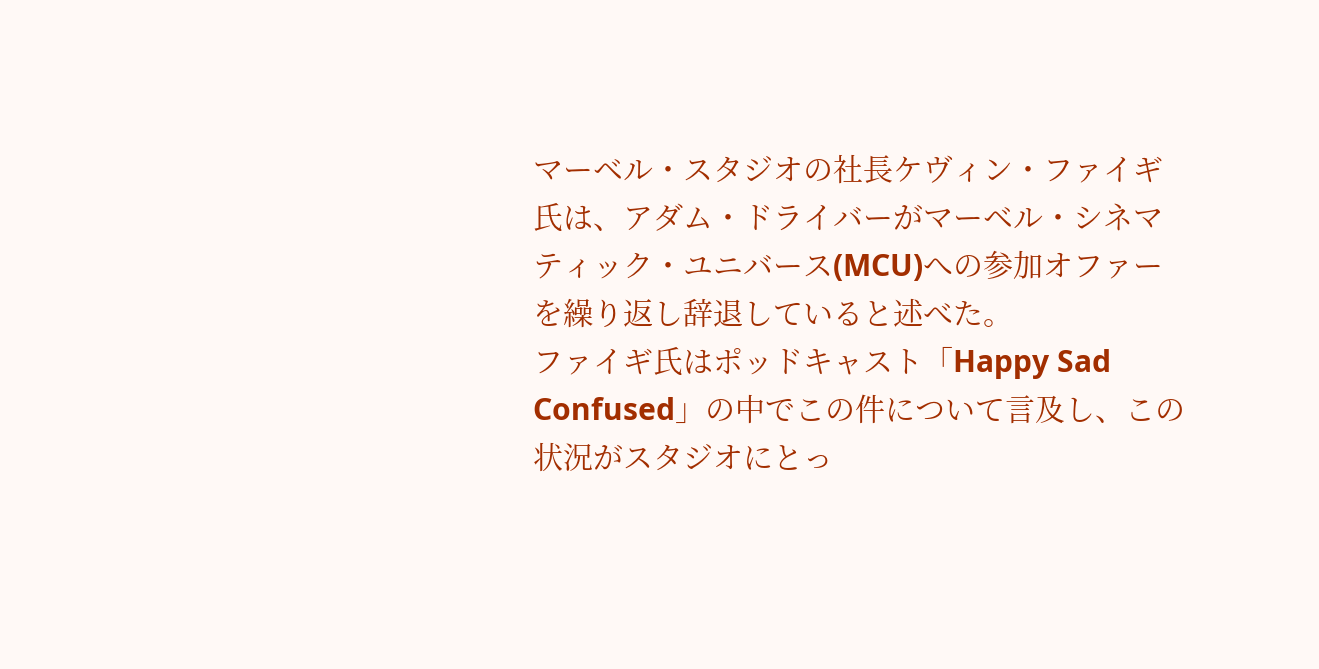マーベル・スタジオの社長ケヴィン・ファイギ氏は、アダム・ドライバーがマーベル・シネマティック・ユニバース(MCU)への参加オファーを繰り返し辞退していると述べた。
ファイギ氏はポッドキャスト「Happy Sad Confused」の中でこの件について言及し、この状況がスタジオにとっ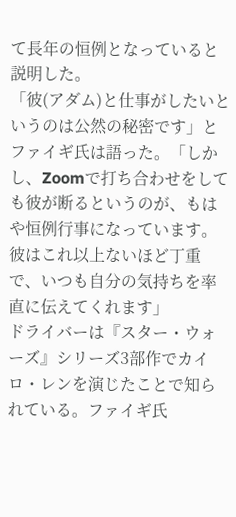て長年の恒例となっていると説明した。
「彼(アダム)と仕事がしたいというのは公然の秘密です」とファイギ氏は語った。「しかし、Zoomで打ち合わせをしても彼が断るというのが、もはや恒例行事になっています。彼はこれ以上ないほど丁重で、いつも自分の気持ちを率直に伝えてくれます」
ドライバーは『スター・ウォーズ』シリーズ3部作でカイロ・レンを演じたことで知られている。ファイギ氏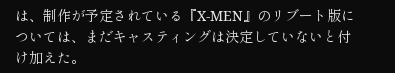は、制作が予定されている『X-MEN』のリブート版については、まだキャスティングは決定していないと付け加えた。